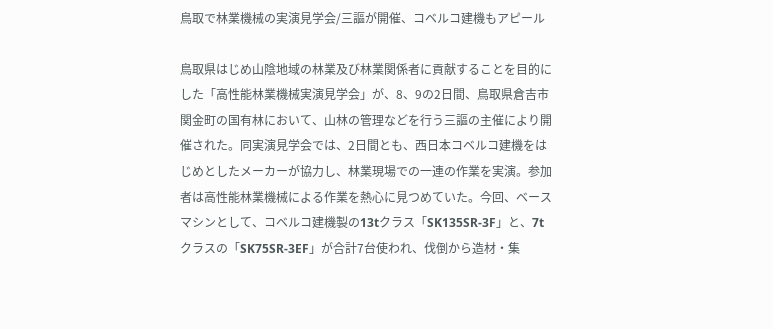鳥取で林業機械の実演見学会/三謳が開催、コベルコ建機もアピール

鳥取県はじめ山陰地域の林業及び林業関係者に貢献することを目的にした「高性能林業機械実演見学会」が、8、9の2日間、鳥取県倉吉市関金町の国有林において、山林の管理などを行う三謳の主催により開催された。同実演見学会では、2日間とも、西日本コベルコ建機をはじめとしたメーカーが協力し、林業現場での一連の作業を実演。参加者は高性能林業機械による作業を熱心に見つめていた。今回、ベースマシンとして、コベルコ建機製の13tクラス「SK135SR-3F」と、7tクラスの「SK75SR-3EF」が合計7台使われ、伐倒から造材・集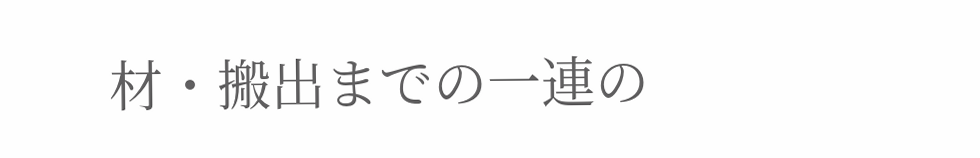材・搬出までの一連の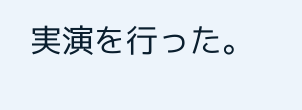実演を行った。